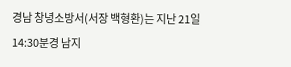경남 창녕소방서(서장 백형환)는 지난 21일 14:30분경 남지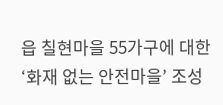읍 칠현마을 55가구에 대한 ‘화재 없는 안전마을’ 조성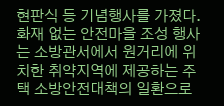현판식 등 기념행사를 가졌다.
화재 없는 안전마을 조성 행사는 소방관서에서 원거리에 위치한 취약지역에 제공하는 주택 소방안전대책의 일환으로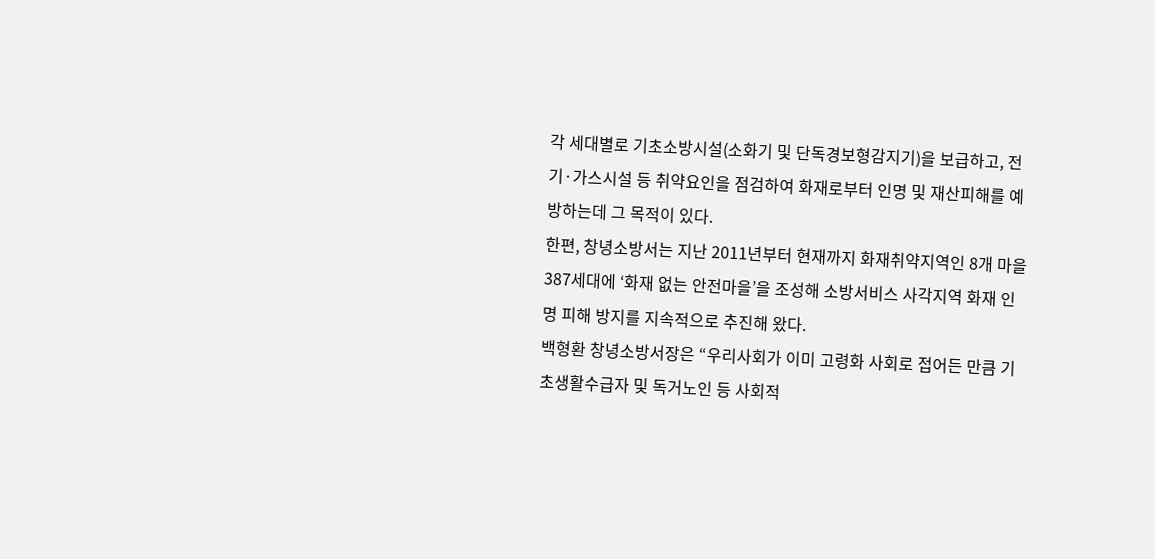각 세대별로 기초소방시설(소화기 및 단독경보형감지기)을 보급하고, 전기·가스시설 등 취약요인을 점검하여 화재로부터 인명 및 재산피해를 예방하는데 그 목적이 있다.
한편, 창녕소방서는 지난 2011년부터 현재까지 화재취약지역인 8개 마을 387세대에 ‘화재 없는 안전마을’을 조성해 소방서비스 사각지역 화재 인명 피해 방지를 지속적으로 추진해 왔다.
백형환 창녕소방서장은 “우리사회가 이미 고령화 사회로 접어든 만큼 기초생활수급자 및 독거노인 등 사회적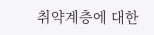취약계층에 대한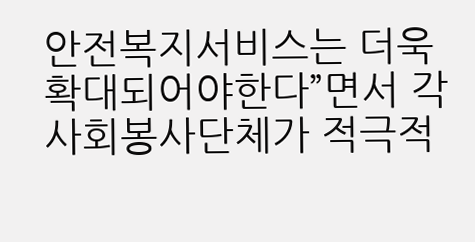안전복지서비스는 더욱 확대되어야한다”면서 각 사회봉사단체가 적극적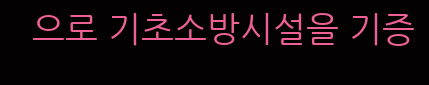으로 기초소방시설을 기증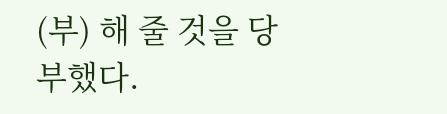(부) 해 줄 것을 당부했다.